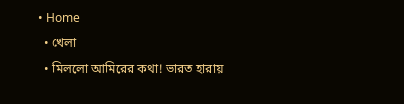• Home
  • খেলা
  • মিললো আমিরের কথা! ভারত হারায়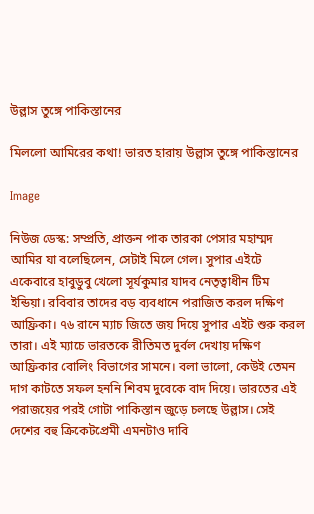উল্লাস তুঙ্গে পাকিস্তানের

মিললো আমিরের কথা! ভারত হারায় উল্লাস তুঙ্গে পাকিস্তানের

Image

নিউজ ডেস্ক: সম্প্রতি, প্রাক্তন পাক তারকা পেসার মহাম্মদ আমির যা বলেছিলেন, সেটাই মিলে গেল। সুপার এইটে একেবারে হাবুডুবু খেলো সূর্যকুমার যাদব নেতৃত্বাধীন টিম ইন্ডিয়া। রবিবার তাদের বড় ব্যবধানে পরাজিত করল দক্ষিণ আফ্রিকা। ৭৬ রানে ম্যাচ জিতে জয় দিয়ে সুপার এইট শুরু করল তারা। এই ম্যাচে ভারতকে রীতিমত দুর্বল দেখায় দক্ষিণ আফ্রিকার বোলিং বিভাগের সামনে। বলা ভালো, কেউই তেমন দাগ কাটতে সফল হননি শিবম দুবেকে বাদ দিয়ে। ভারতের এই পরাজয়ের পরই গোটা পাকিস্তান জুড়ে চলছে উল্লাস। সেই দেশের বহু ক্রিকেটপ্রেমী এমনটাও দাবি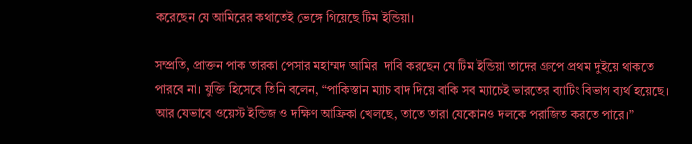করেছেন যে আমিরের কথাতেই ভেঙ্গে গিয়েছে টিম ইন্ডিয়া।

সম্প্রতি, প্রাক্তন পাক তারকা পেসার মহাম্মদ আমির  দাবি করছেন যে টিম ইন্ডিয়া তাদের গ্রুপে প্রথম দুইয়ে থাকতে পারবে না। যুক্তি হিসেবে তিনি বলেন, “পাকিস্তান ম্যাচ বাদ দিয়ে বাকি সব ম্যাচেই ভারতের ব্যাটিং বিভাগ ব্যর্থ হয়েছে। আর যেভাবে ওয়েস্ট ইন্ডিজ ও দক্ষিণ আফ্রিকা খেলছে, তাতে তারা যেকোনও দলকে পরাজিত করতে পারে।”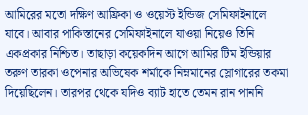আমিরের মতো দক্ষিণ আফ্রিকা ও ওয়েস্ট ইন্ডিজ সেমিফাইনালে যাবে। আবার পাকিস্তানের সেমিফাইনালে যাওয়া নিয়েও তিনি একপ্রকার নিশ্চিত। তাছাড়া কয়েকদিন আগে আমির টিম ইন্ডিয়ার তরুণ তারকা ওপেনার অভিষেক শর্মাকে নিম্নমানের স্লোগারের তকমা দিয়েছিলেন। তারপর থেকে যদিও ব্যাট হাতে তেমন রান পাননি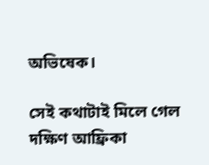অভিষেক।

সেই কথাটাই মিলে গেল দক্ষিণ আফ্রিকা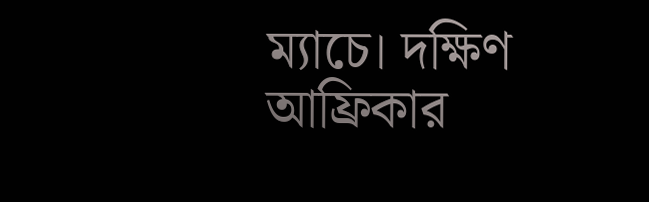ম্যাচে। দক্ষিণ আফ্রিকার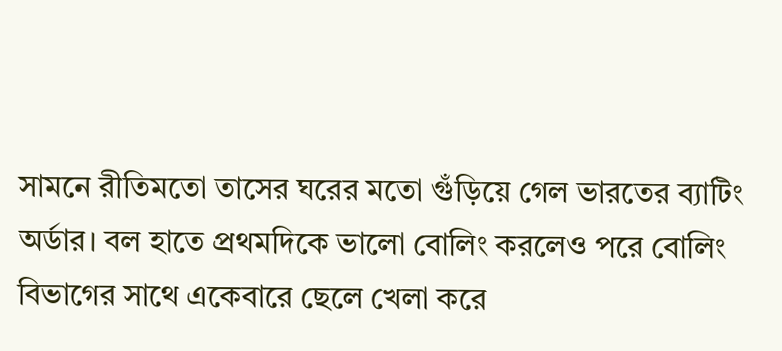সামনে রীতিমতো তাসের ঘরের মতো গুঁড়িয়ে গেল ভারতের ব্যাটিং অর্ডার। বল হাতে প্রথমদিকে ভালো বোলিং করলেও পরে বোলিং বিভাগের সাথে একেবারে ছেলে খেলা করে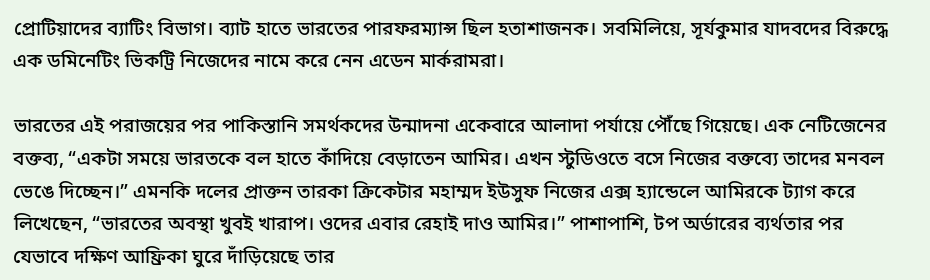প্রোটিয়াদের ব্যাটিং বিভাগ। ব্যাট হাতে ভারতের পারফরম্যান্স ছিল হতাশাজনক। সবমিলিয়ে, সূর্যকুমার যাদবদের বিরুদ্ধে এক ডমিনেটিং ভিকট্রি নিজেদের নামে করে নেন এডেন মার্করামরা।

ভারতের এই পরাজয়ের পর পাকিস্তানি সমর্থকদের উন্মাদনা একেবারে আলাদা পর্যায়ে পৌঁছে গিয়েছে। এক নেটিজেনের বক্তব্য, “একটা সময়ে ভারতকে বল হাতে কাঁদিয়ে বেড়াতেন আমির। এখন স্টুডিওতে বসে নিজের বক্তব্যে তাদের মনবল ভেঙে দিচ্ছেন।” এমনকি দলের প্রাক্তন তারকা ক্রিকেটার মহাম্মদ ইউসুফ নিজের এক্স হ্যান্ডেলে আমিরকে ট্যাগ করে লিখেছেন, “ভারতের অবস্থা খুবই খারাপ। ওদের এবার রেহাই দাও আমির।” পাশাপাশি, টপ অর্ডারের ব্যর্থতার পর যেভাবে দক্ষিণ আফ্রিকা ঘুরে দাঁড়িয়েছে তার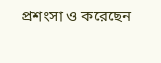প্রশংসা ও করেছেন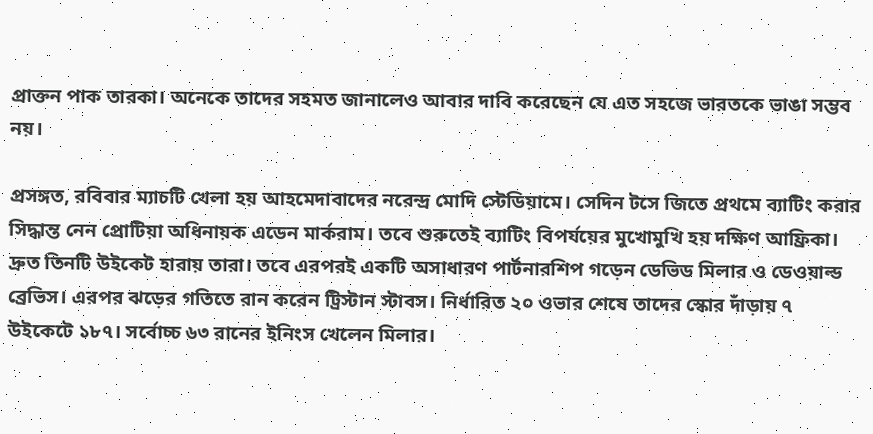প্রাক্তন পাক তারকা। অনেকে তাদের সহমত জানালেও আবার দাবি করেছেন যে এত সহজে ভারতকে ভাঙা সম্ভব নয়।

প্রসঙ্গত, রবিবার ম্যাচটি খেলা হয় আহমেদাবাদের নরেন্দ্র মোদি স্টেডিয়ামে। সেদিন টসে জিতে প্রথমে ব্যাটিং করার সিদ্ধান্ত নেন প্রোটিয়া অধিনায়ক এডেন মার্করাম। তবে শুরুতেই ব্যাটিং বিপর্যয়ের মুখোমুখি হয় দক্ষিণ আফ্রিকা। দ্রুত তিনটি উইকেট হারায় তারা। তবে এরপরই একটি অসাধারণ পার্টনারশিপ গড়েন ডেভিড মিলার ও ডেওয়াল্ড ব্রেভিস। এরপর ঝড়ের গতিতে রান করেন ট্রিস্টান স্টাবস। নির্ধারিত ২০ ওভার শেষে তাদের স্কোর দাঁড়ায় ৭ উইকেটে ১৮৭। সর্বোচ্চ ৬৩ রানের ইনিংস খেলেন মিলার।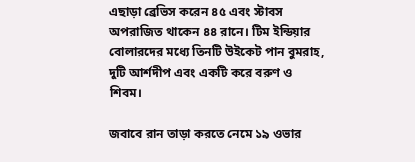এছাড়া ব্রেভিস করেন ৪৫ এবং স্টাবস অপরাজিত থাকেন ৪৪ রানে। টিম ইন্ডিয়ার বোলারদের মধ্যে তিনটি উইকেট পান বুমরাহ, দুটি আর্শদীপ এবং একটি করে বরুণ ও শিবম।

জবাবে রান তাড়া করতে নেমে ১৯ ওভার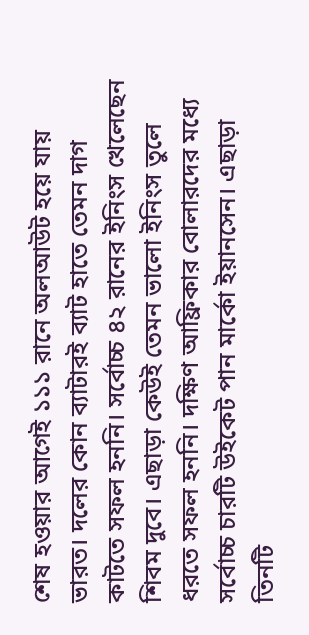শেষ হওয়ার আগেই ১১১ রানে অলআউট হয়ে যায় ভারত। দলের কোন ব্যাটারই ব্যাট হাতে তেমন দাগ কাটতে সফল হননি। সর্বোচ্চ ৪২ রানের ইনিংস খেলেছেন শিবম দুবে। এছাড়া কেউই তেমন ভালো ইনিংস তুলে ধরতে সফল হননি। দক্ষিণ আফ্রিকার বোলারদের মধ্যে সর্বোচ্চ চারটি উইকেট পান মার্কো ইয়ানসেন। এছাড়া তিনটি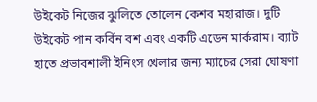উইকেট নিজের ঝুলিতে তোলেন কেশব মহারাজ। দুটি উইকেট পান কর্বিন বশ এবং একটি এডেন মার্করাম। ব্যাট হাতে প্রভাবশালী ইনিংস খেলার জন্য ম্যাচের সেরা ঘোষণা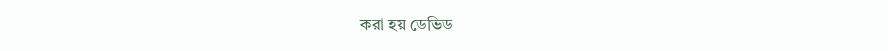করা হয় ডেভিড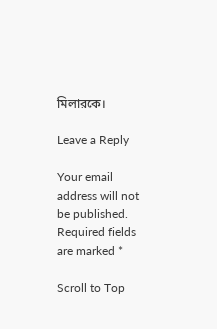মিলারকে।

Leave a Reply

Your email address will not be published. Required fields are marked *

Scroll to Top